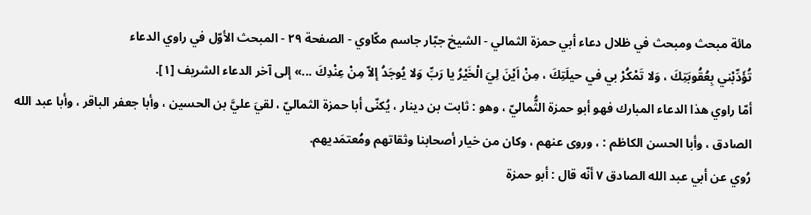مائة مبحث ومبحث في ظلال دعاء أبي حمزة الثمالي - الشيخ جبّار جاسم مكّاوي - الصفحة ٢٩ - المبحث الأوّل في راوي الدعاء
تُؤَدِّبْني بِعُقُوبَتِكَ ، وَلا تَمْكُرْ بي في حيلَتِكَ ، مِنْ اَيْنَ لِيَ الْخَيْرُ يا رَبِّ وَلا يُوجَدُ إلاّ مِنْ عِنْدِكَ ...» إلى آخر الدعاء الشريف [١].
أمّا راوي هذا الدعاء المبارك فهو أبو حمزة الثُّماليّ ، وهو : ثابت بن دينار ، يُكنّى أبا حمزة الثماليّ ، لقيَ عليَّ بن الحسين ، وأبا جعفر الباقر ، وأبا عبد الله الصادق ، وأبا الحسن الكاظم : ، وروى عنهم ، وكان من خيار أصحابنا وثقاتهم ومُعتمَديهم.
رُوي عن أبي عبد الله الصادق ٧ أنّه قال : أبو حمزة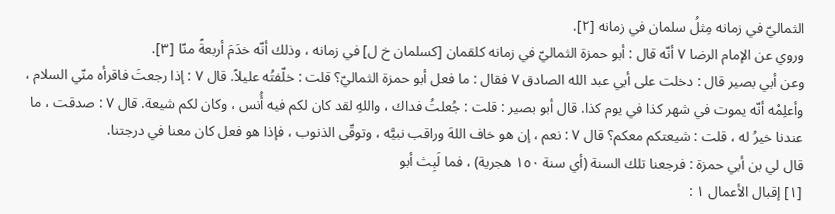الثماليّ في زمانه مِثلُ سلمان في زمانه [٢].
وروي عن الإمام الرضا ٧ أنّه قال : أبو حمزة الثماليّ في زمانه كلقمان [كسلمان خ ل] في زمانه ، وذلك أنّه خدَمَ أربعةً منّا [٣].
وعن أبي بصير قال : دخلت على أبي عبد الله الصادق ٧ فقال : ما فعل أبو حمزة الثماليّ؟ قلت : خلّفتُه عليلاً. قال ٧ : إذا رجعتَ فاقرأه منّي السلام ، وأعلِمْه أنّه يموت في شهر كذا في يوم كذا. قال أبو بصير : قلت : جُعلتُ فداك ، واللهِ لقد كان لكم فيه أُنس ، وكان لكم شيعة. قال ٧ : صدقت ، ما عندنا خيرُ له ، قلت : شيعتكم معكم؟ قال ٧ : نعم ، إن هو خاف اللهَ وراقب نبيَّه ، وتوقّى الذنوب ، فإذا هو فعل كان معنا في درجتنا.
قال لي بن أبي حمزة : فرجعنا تلك السنة (أي سنة ١٥٠ هجرية) ، فما لَبِث أبو
[١] إقبال الأعمال ١ :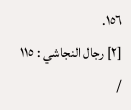١٥٦.
[٢] رجال النجاشي : ١١٥ /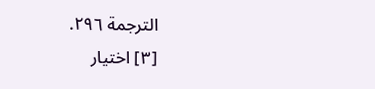الترجمة ٢٩٦.
[٣] اختيار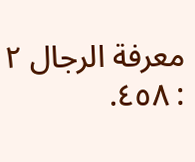معرفة الرجال ٢ : ٤٥٨.